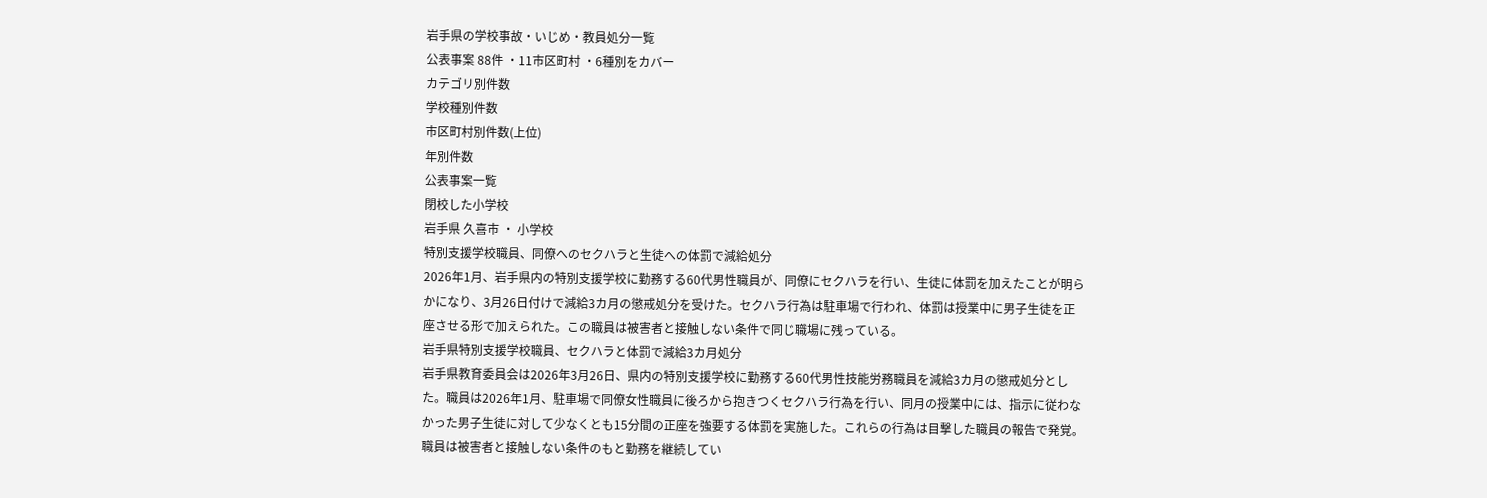岩手県の学校事故・いじめ・教員処分一覧
公表事案 88件 ・11市区町村 ・6種別をカバー
カテゴリ別件数
学校種別件数
市区町村別件数(上位)
年別件数
公表事案一覧
閉校した小学校
岩手県 久喜市 ・ 小学校
特別支援学校職員、同僚へのセクハラと生徒への体罰で減給処分
2026年1月、岩手県内の特別支援学校に勤務する60代男性職員が、同僚にセクハラを行い、生徒に体罰を加えたことが明らかになり、3月26日付けで減給3カ月の懲戒処分を受けた。セクハラ行為は駐車場で行われ、体罰は授業中に男子生徒を正座させる形で加えられた。この職員は被害者と接触しない条件で同じ職場に残っている。
岩手県特別支援学校職員、セクハラと体罰で減給3カ月処分
岩手県教育委員会は2026年3月26日、県内の特別支援学校に勤務する60代男性技能労務職員を減給3カ月の懲戒処分とした。職員は2026年1月、駐車場で同僚女性職員に後ろから抱きつくセクハラ行為を行い、同月の授業中には、指示に従わなかった男子生徒に対して少なくとも15分間の正座を強要する体罰を実施した。これらの行為は目撃した職員の報告で発覚。職員は被害者と接触しない条件のもと勤務を継続してい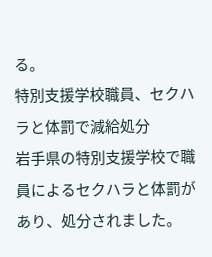る。
特別支援学校職員、セクハラと体罰で減給処分
岩手県の特別支援学校で職員によるセクハラと体罰があり、処分されました。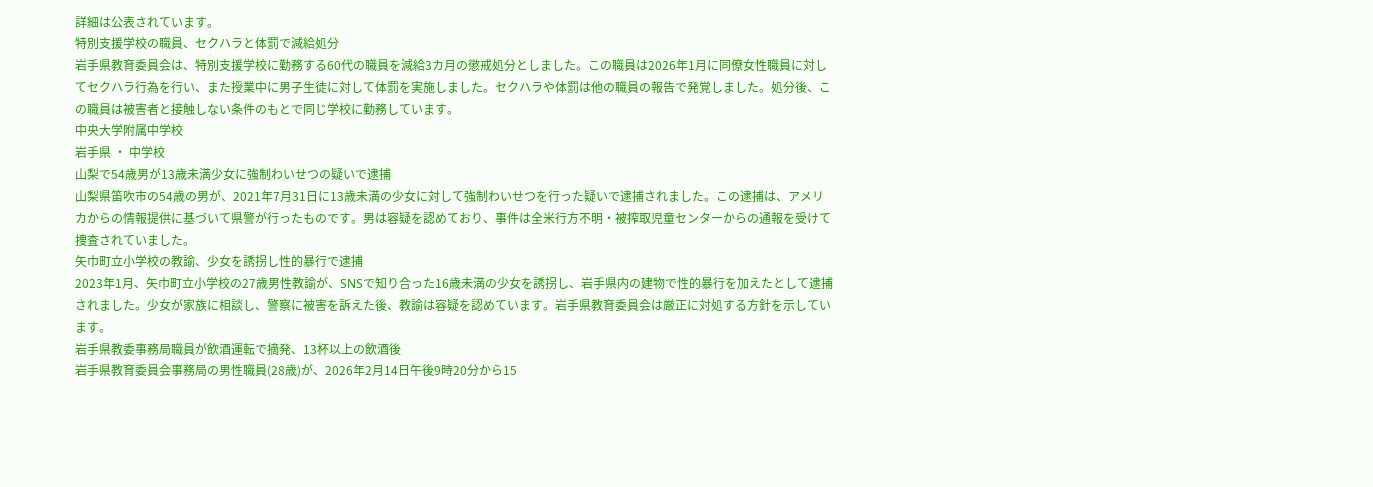詳細は公表されています。
特別支援学校の職員、セクハラと体罰で減給処分
岩手県教育委員会は、特別支援学校に勤務する60代の職員を減給3カ月の懲戒処分としました。この職員は2026年1月に同僚女性職員に対してセクハラ行為を行い、また授業中に男子生徒に対して体罰を実施しました。セクハラや体罰は他の職員の報告で発覚しました。処分後、この職員は被害者と接触しない条件のもとで同じ学校に勤務しています。
中央大学附属中学校
岩手県 ・ 中学校
山梨で54歳男が13歳未満少女に強制わいせつの疑いで逮捕
山梨県笛吹市の54歳の男が、2021年7月31日に13歳未満の少女に対して強制わいせつを行った疑いで逮捕されました。この逮捕は、アメリカからの情報提供に基づいて県警が行ったものです。男は容疑を認めており、事件は全米行方不明・被搾取児童センターからの通報を受けて捜査されていました。
矢巾町立小学校の教諭、少女を誘拐し性的暴行で逮捕
2023年1月、矢巾町立小学校の27歳男性教諭が、SNSで知り合った16歳未満の少女を誘拐し、岩手県内の建物で性的暴行を加えたとして逮捕されました。少女が家族に相談し、警察に被害を訴えた後、教諭は容疑を認めています。岩手県教育委員会は厳正に対処する方針を示しています。
岩手県教委事務局職員が飲酒運転で摘発、13杯以上の飲酒後
岩手県教育委員会事務局の男性職員(28歳)が、2026年2月14日午後9時20分から15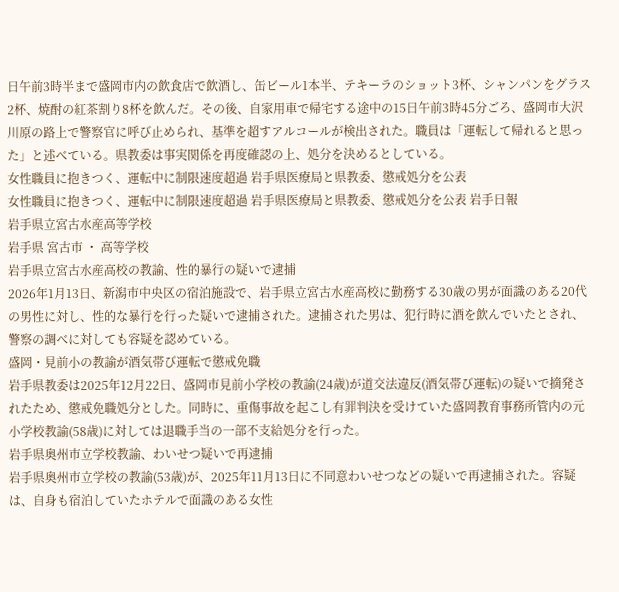日午前3時半まで盛岡市内の飲食店で飲酒し、缶ビール1本半、テキーラのショット3杯、シャンパンをグラス2杯、焼酎の紅茶割り8杯を飲んだ。その後、自家用車で帰宅する途中の15日午前3時45分ごろ、盛岡市大沢川原の路上で警察官に呼び止められ、基準を超すアルコールが検出された。職員は「運転して帰れると思った」と述べている。県教委は事実関係を再度確認の上、処分を決めるとしている。
女性職員に抱きつく、運転中に制限速度超過 岩手県医療局と県教委、懲戒処分を公表
女性職員に抱きつく、運転中に制限速度超過 岩手県医療局と県教委、懲戒処分を公表 岩手日報
岩手県立宮古水産高等学校
岩手県 宮古市 ・ 高等学校
岩手県立宮古水産高校の教諭、性的暴行の疑いで逮捕
2026年1月13日、新潟市中央区の宿泊施設で、岩手県立宮古水産高校に勤務する30歳の男が面識のある20代の男性に対し、性的な暴行を行った疑いで逮捕された。逮捕された男は、犯行時に酒を飲んでいたとされ、警察の調べに対しても容疑を認めている。
盛岡・見前小の教諭が酒気帯び運転で懲戒免職
岩手県教委は2025年12月22日、盛岡市見前小学校の教諭(24歳)が道交法違反(酒気帯び運転)の疑いで摘発されたため、懲戒免職処分とした。同時に、重傷事故を起こし有罪判決を受けていた盛岡教育事務所管内の元小学校教諭(58歳)に対しては退職手当の一部不支給処分を行った。
岩手県奥州市立学校教諭、わいせつ疑いで再逮捕
岩手県奥州市立学校の教諭(53歳)が、2025年11月13日に不同意わいせつなどの疑いで再逮捕された。容疑は、自身も宿泊していたホテルで面識のある女性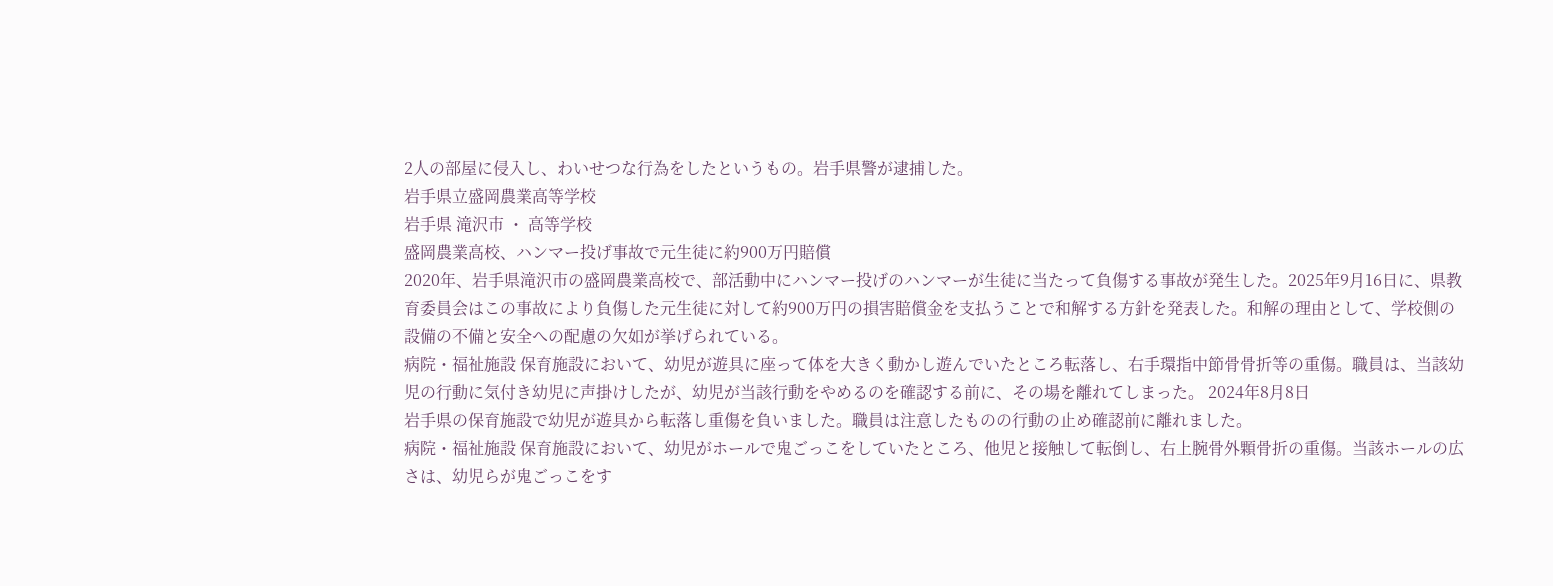2人の部屋に侵入し、わいせつな行為をしたというもの。岩手県警が逮捕した。
岩手県立盛岡農業高等学校
岩手県 滝沢市 ・ 高等学校
盛岡農業高校、ハンマー投げ事故で元生徒に約900万円賠償
2020年、岩手県滝沢市の盛岡農業高校で、部活動中にハンマー投げのハンマーが生徒に当たって負傷する事故が発生した。2025年9月16日に、県教育委員会はこの事故により負傷した元生徒に対して約900万円の損害賠償金を支払うことで和解する方針を発表した。和解の理由として、学校側の設備の不備と安全への配慮の欠如が挙げられている。
病院・福祉施設 保育施設において、幼児が遊具に座って体を大きく動かし遊んでいたところ転落し、右手環指中節骨骨折等の重傷。職員は、当該幼児の行動に気付き幼児に声掛けしたが、幼児が当該行動をやめるのを確認する前に、その場を離れてしまった。 2024年8月8日
岩手県の保育施設で幼児が遊具から転落し重傷を負いました。職員は注意したものの行動の止め確認前に離れました。
病院・福祉施設 保育施設において、幼児がホールで鬼ごっこをしていたところ、他児と接触して転倒し、右上腕骨外顆骨折の重傷。当該ホールの広さは、幼児らが鬼ごっこをす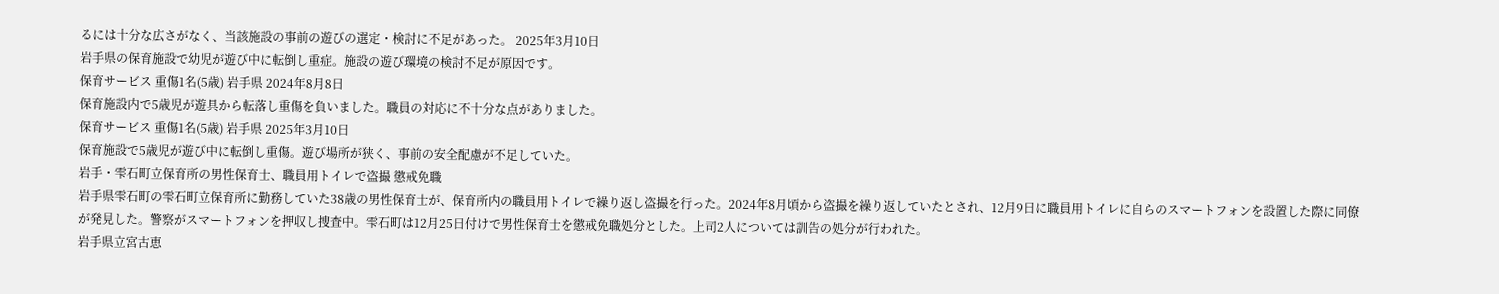るには十分な広さがなく、当該施設の事前の遊びの選定・検討に不足があった。 2025年3月10日
岩手県の保育施設で幼児が遊び中に転倒し重症。施設の遊び環境の検討不足が原因です。
保育サービス 重傷1名(5歳) 岩手県 2024年8月8日
保育施設内で5歳児が遊具から転落し重傷を負いました。職員の対応に不十分な点がありました。
保育サービス 重傷1名(5歳) 岩手県 2025年3月10日
保育施設で5歳児が遊び中に転倒し重傷。遊び場所が狭く、事前の安全配慮が不足していた。
岩手・雫石町立保育所の男性保育士、職員用トイレで盗撮 懲戒免職
岩手県雫石町の雫石町立保育所に勤務していた38歳の男性保育士が、保育所内の職員用トイレで繰り返し盗撮を行った。2024年8月頃から盗撮を繰り返していたとされ、12月9日に職員用トイレに自らのスマートフォンを設置した際に同僚が発見した。警察がスマートフォンを押収し捜査中。雫石町は12月25日付けで男性保育士を懲戒免職処分とした。上司2人については訓告の処分が行われた。
岩手県立宮古恵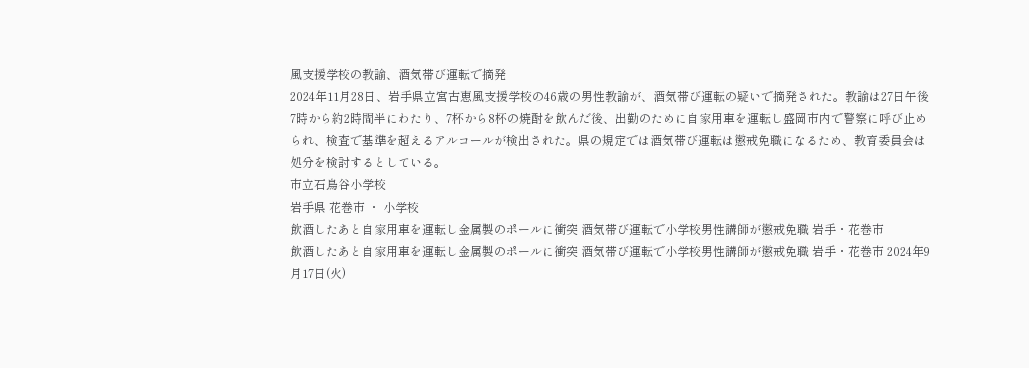風支援学校の教諭、酒気帯び運転で摘発
2024年11月28日、岩手県立宮古恵風支援学校の46歳の男性教諭が、酒気帯び運転の疑いで摘発された。教諭は27日午後7時から約2時間半にわたり、7杯から8杯の焼酎を飲んだ後、出勤のために自家用車を運転し盛岡市内で警察に呼び止められ、検査で基準を超えるアルコールが検出された。県の規定では酒気帯び運転は懲戒免職になるため、教育委員会は処分を検討するとしている。
市立石鳥谷小学校
岩手県 花巻市 ・ 小学校
飲酒したあと自家用車を運転し金属製のポールに衝突 酒気帯び運転で小学校男性講師が懲戒免職 岩手・花巻市
飲酒したあと自家用車を運転し金属製のポールに衝突 酒気帯び運転で小学校男性講師が懲戒免職 岩手・花巻市 2024年9月17日(火)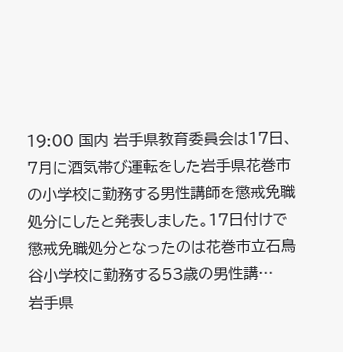19:00 国内 岩手県教育委員会は17日、7月に酒気帯び運転をした岩手県花巻市の小学校に勤務する男性講師を懲戒免職処分にしたと発表しました。17日付けで懲戒免職処分となったのは花巻市立石鳥谷小学校に勤務する53歳の男性講…
岩手県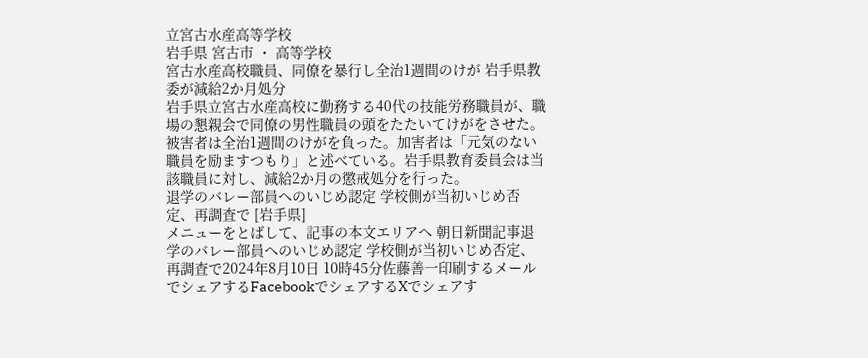立宮古水産高等学校
岩手県 宮古市 ・ 高等学校
宮古水産高校職員、同僚を暴行し全治1週間のけが 岩手県教委が減給2か月処分
岩手県立宮古水産高校に勤務する40代の技能労務職員が、職場の懇親会で同僚の男性職員の頭をたたいてけがをさせた。被害者は全治1週間のけがを負った。加害者は「元気のない職員を励ますつもり」と述べている。岩手県教育委員会は当該職員に対し、減給2か月の懲戒処分を行った。
退学のバレー部員へのいじめ認定 学校側が当初いじめ否定、再調査で [岩手県]
メニューをとばして、記事の本文エリアへ 朝日新聞記事退学のバレー部員へのいじめ認定 学校側が当初いじめ否定、再調査で2024年8月10日 10時45分佐藤善一印刷するメールでシェアするFacebookでシェアするXでシェアす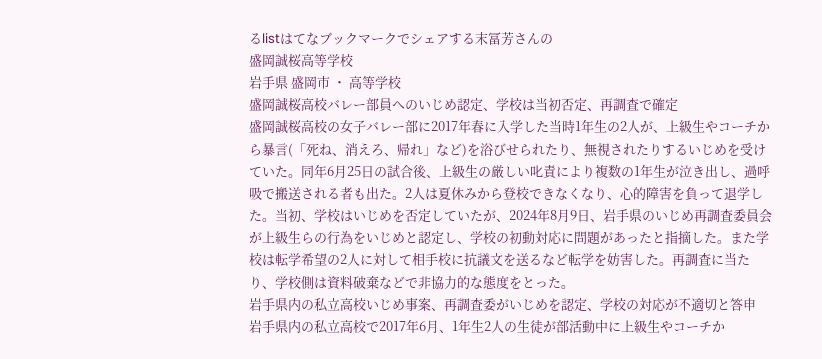るlistはてなブックマークでシェアする末冨芳さんの
盛岡誠桜高等学校
岩手県 盛岡市 ・ 高等学校
盛岡誠桜高校バレー部員へのいじめ認定、学校は当初否定、再調査で確定
盛岡誠桜高校の女子バレー部に2017年春に入学した当時1年生の2人が、上級生やコーチから暴言(「死ね、消えろ、帰れ」など)を浴びせられたり、無視されたりするいじめを受けていた。同年6月25日の試合後、上級生の厳しい叱責により複数の1年生が泣き出し、過呼吸で搬送される者も出た。2人は夏休みから登校できなくなり、心的障害を負って退学した。当初、学校はいじめを否定していたが、2024年8月9日、岩手県のいじめ再調査委員会が上級生らの行為をいじめと認定し、学校の初動対応に問題があったと指摘した。また学校は転学希望の2人に対して相手校に抗議文を送るなど転学を妨害した。再調査に当たり、学校側は資料破棄などで非協力的な態度をとった。
岩手県内の私立高校いじめ事案、再調査委がいじめを認定、学校の対応が不適切と答申
岩手県内の私立高校で2017年6月、1年生2人の生徒が部活動中に上級生やコーチか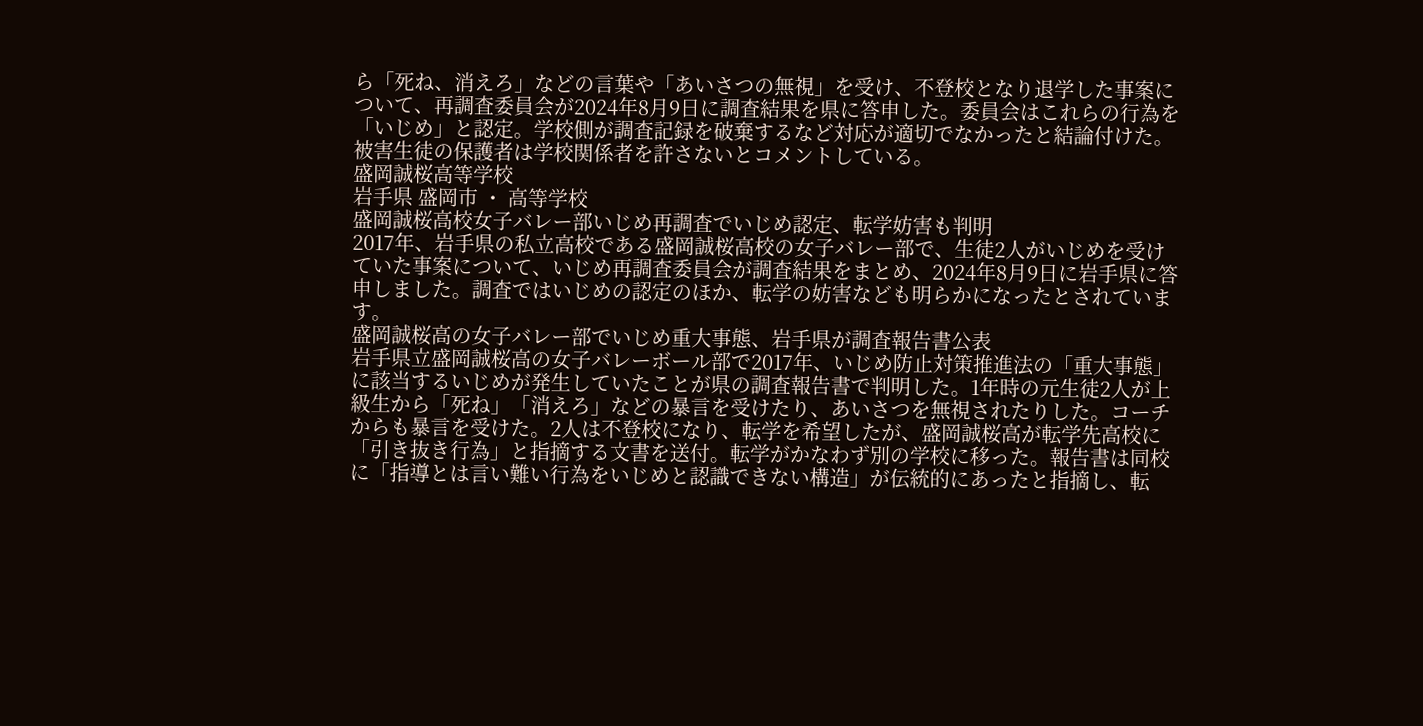ら「死ね、消えろ」などの言葉や「あいさつの無視」を受け、不登校となり退学した事案について、再調査委員会が2024年8月9日に調査結果を県に答申した。委員会はこれらの行為を「いじめ」と認定。学校側が調査記録を破棄するなど対応が適切でなかったと結論付けた。被害生徒の保護者は学校関係者を許さないとコメントしている。
盛岡誠桜高等学校
岩手県 盛岡市 ・ 高等学校
盛岡誠桜高校女子バレー部いじめ再調査でいじめ認定、転学妨害も判明
2017年、岩手県の私立高校である盛岡誠桜高校の女子バレー部で、生徒2人がいじめを受けていた事案について、いじめ再調査委員会が調査結果をまとめ、2024年8月9日に岩手県に答申しました。調査ではいじめの認定のほか、転学の妨害なども明らかになったとされています。
盛岡誠桜高の女子バレー部でいじめ重大事態、岩手県が調査報告書公表
岩手県立盛岡誠桜高の女子バレーボール部で2017年、いじめ防止対策推進法の「重大事態」に該当するいじめが発生していたことが県の調査報告書で判明した。1年時の元生徒2人が上級生から「死ね」「消えろ」などの暴言を受けたり、あいさつを無視されたりした。コーチからも暴言を受けた。2人は不登校になり、転学を希望したが、盛岡誠桜高が転学先高校に「引き抜き行為」と指摘する文書を送付。転学がかなわず別の学校に移った。報告書は同校に「指導とは言い難い行為をいじめと認識できない構造」が伝統的にあったと指摘し、転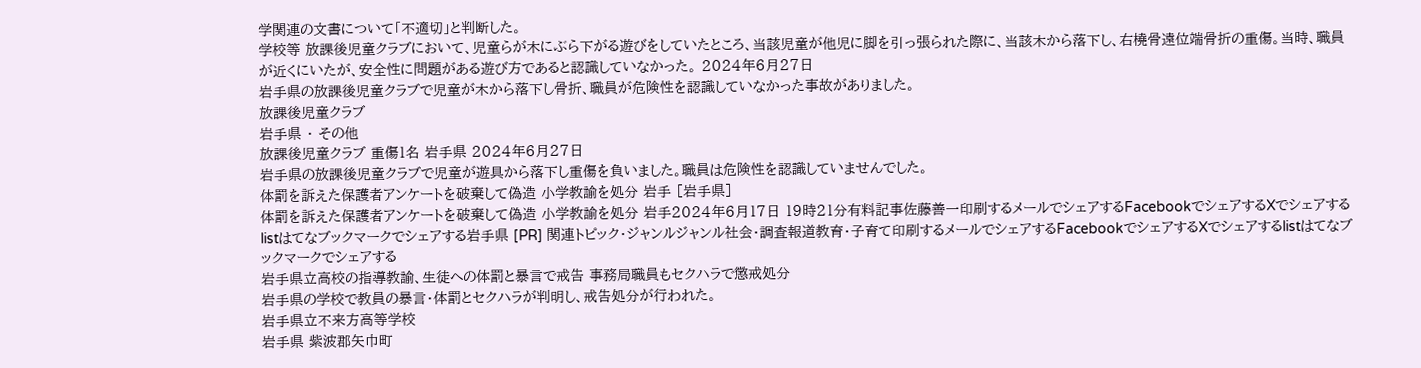学関連の文書について「不適切」と判断した。
学校等 放課後児童クラブにおいて、児童らが木にぶら下がる遊びをしていたところ、当該児童が他児に脚を引っ張られた際に、当該木から落下し、右橈骨遠位端骨折の重傷。当時、職員が近くにいたが、安全性に問題がある遊び方であると認識していなかった。 2024年6月27日
岩手県の放課後児童クラブで児童が木から落下し骨折、職員が危険性を認識していなかった事故がありました。
放課後児童クラブ
岩手県 ・ その他
放課後児童クラブ 重傷1名 岩手県 2024年6月27日
岩手県の放課後児童クラブで児童が遊具から落下し重傷を負いました。職員は危険性を認識していませんでした。
体罰を訴えた保護者アンケートを破棄して偽造 小学教諭を処分 岩手 [岩手県]
体罰を訴えた保護者アンケートを破棄して偽造 小学教諭を処分 岩手2024年6月17日 19時21分有料記事佐藤善一印刷するメールでシェアするFacebookでシェアするXでシェアするlistはてなブックマークでシェアする岩手県 [PR] 関連トピック・ジャンルジャンル社会・調査報道教育・子育て印刷するメールでシェアするFacebookでシェアするXでシェアするlistはてなブックマークでシェアする
岩手県立高校の指導教諭、生徒への体罰と暴言で戒告 事務局職員もセクハラで懲戒処分
岩手県の学校で教員の暴言・体罰とセクハラが判明し、戒告処分が行われた。
岩手県立不来方高等学校
岩手県 紫波郡矢巾町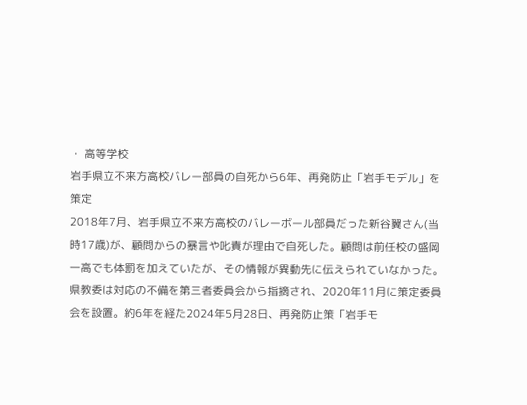・ 高等学校
岩手県立不来方高校バレー部員の自死から6年、再発防止「岩手モデル」を策定
2018年7月、岩手県立不来方高校のバレーボール部員だった新谷翼さん(当時17歳)が、顧問からの暴言や叱責が理由で自死した。顧問は前任校の盛岡一高でも体罰を加えていたが、その情報が異動先に伝えられていなかった。県教委は対応の不備を第三者委員会から指摘され、2020年11月に策定委員会を設置。約6年を経た2024年5月28日、再発防止策「岩手モ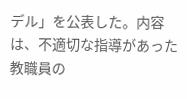デル」を公表した。内容は、不適切な指導があった教職員の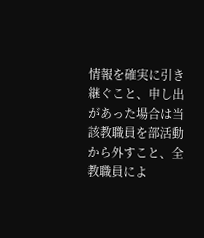情報を確実に引き継ぐこと、申し出があった場合は当該教職員を部活動から外すこと、全教職員によ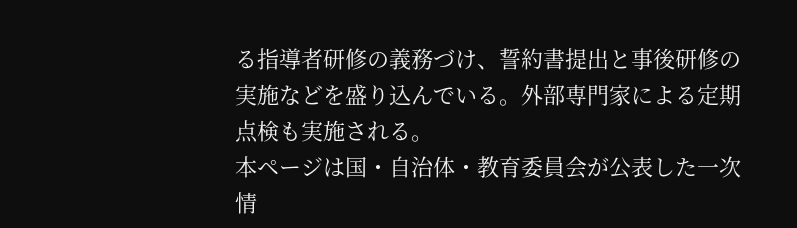る指導者研修の義務づけ、誓約書提出と事後研修の実施などを盛り込んでいる。外部専門家による定期点検も実施される。
本ページは国・自治体・教育委員会が公表した一次情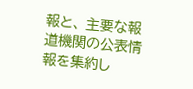報と、 主要な報道機関の公表情報を集約し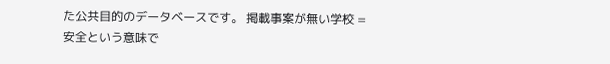た公共目的のデータベースです。 掲載事案が無い学校 = 安全という意味で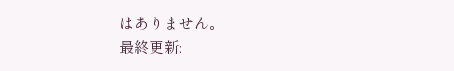はありません。
最終更新: